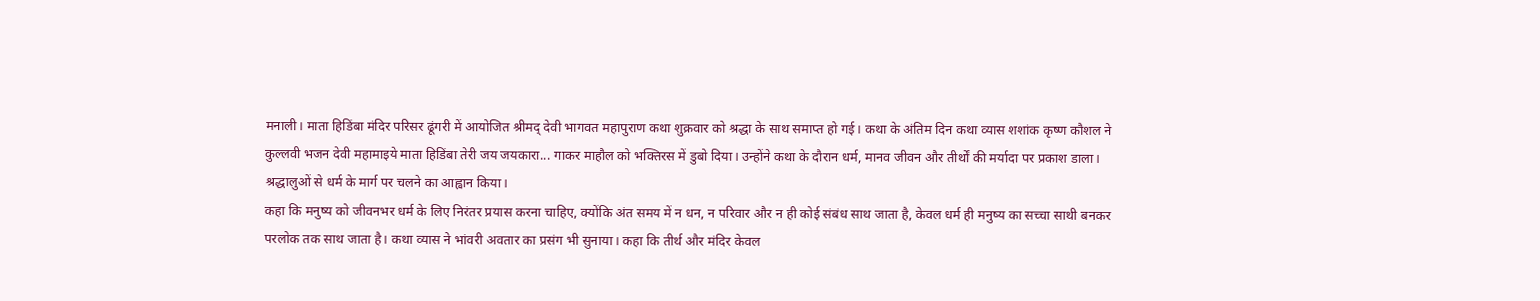मनाली। माता हिडिंबा मंदिर परिसर ढूंगरी में आयोजित श्रीमद् देवी भागवत महापुराण कथा शुक्रवार को श्रद्धा के साथ समाप्त हो गई। कथा के अंतिम दिन कथा व्यास शशांक कृष्ण कौशल ने कुल्लवी भजन देवी महामाइये माता हिडिंबा तेरी जय जयकारा... गाकर माहौल को भक्तिरस में डुबो दिया। उन्होंने कथा के दौरान धर्म, मानव जीवन और तीर्थों की मर्यादा पर प्रकाश डाला। श्रद्धालुओं से धर्म के मार्ग पर चलने का आह्वान किया।
कहा कि मनुष्य को जीवनभर धर्म के लिए निरंतर प्रयास करना चाहिए, क्योंकि अंत समय में न धन, न परिवार और न ही कोई संबंध साथ जाता है, केवल धर्म ही मनुष्य का सच्चा साथी बनकर परलोक तक साथ जाता है। कथा व्यास ने भांवरी अवतार का प्रसंग भी सुनाया। कहा कि तीर्थ और मंदिर केवल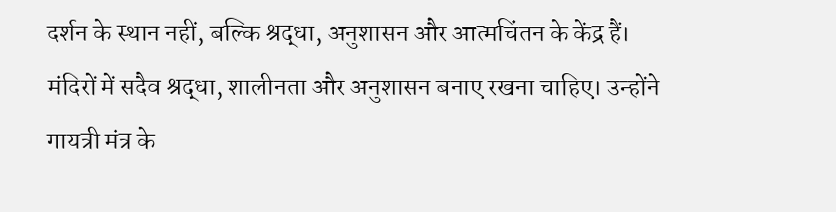दर्शन के स्थान नहीं, बल्कि श्रद्धा, अनुशासन और आत्मचिंतन के केंद्र हैं।
मंदिरों में सदैव श्रद्धा, शालीनता और अनुशासन बनाए रखना चाहिए। उन्होंने गायत्री मंत्र के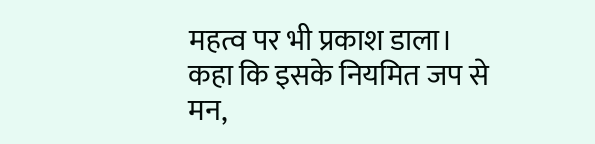महत्व पर भी प्रकाश डाला। कहा कि इसके नियमित जप से मन,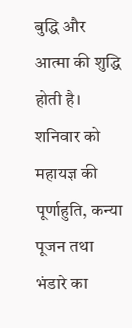बुद्धि और आत्मा की शुद्धि होती है। शनिवार को महायज्ञ की पूर्णाहुति, कन्या पूजन तथा भंडारे का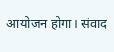आयोजन होगा। संवाद